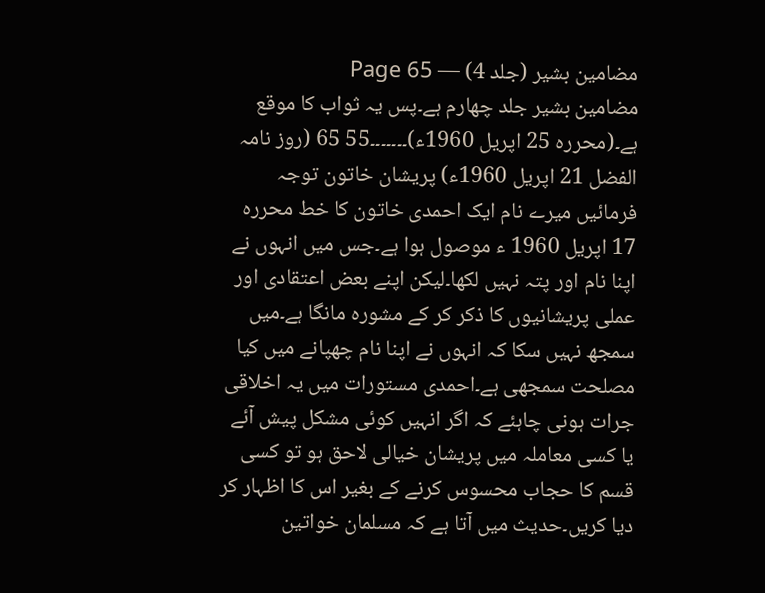مضامین بشیر (جلد 4) — Page 65
مضامین بشیر جلد چهارم ہے۔پس یہ ثواب کا موقع ہے۔(محررہ 25 اپریل 1960ء)۔۔۔۔۔۔۔55 65 (روز نامہ الفضل 21 اپریل 1960ء) پریشان خاتون توجہ فرمائیں میرے نام ایک احمدی خاتون کا خط محررہ 17 اپریل 1960 ء موصول ہوا ہے۔جس میں انہوں نے اپنا نام اور پتہ نہیں لکھا۔لیکن اپنے بعض اعتقادی اور عملی پریشانیوں کا ذکر کر کے مشورہ مانگا ہے۔میں سمجھ نہیں سکا کہ انہوں نے اپنا نام چھپانے میں کیا مصلحت سمجھی ہے۔احمدی مستورات میں یہ اخلاقی جرات ہونی چاہئے کہ اگر انہیں کوئی مشکل پیش آئے یا کسی معاملہ میں پریشان خیالی لاحق ہو تو کسی قسم کا حجاب محسوس کرنے کے بغیر اس کا اظہار کر دیا کریں۔حدیث میں آتا ہے کہ مسلمان خواتین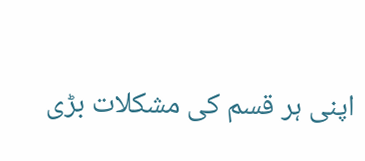اپنی ہر قسم کی مشکلات بڑی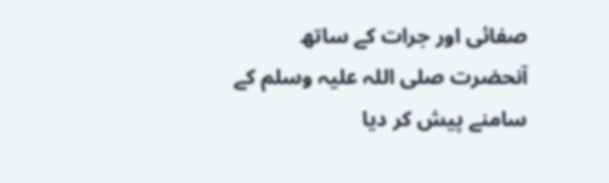صفائی اور جرات کے ساتھ آنحضرت صلی اللہ علیہ وسلم کے سامنے پیش کر دیا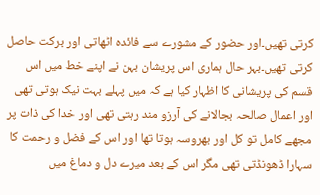کرتی تھیں۔اور حضور کے مشورے سے فائدہ اٹھاتی اور برکت حاصل کرتی تھیں۔بہر حال ہماری اس پریشان بہن نے اپنے خط میں اس قسم کی پریشانی کا اظہار کیا ہے کہ میں پہلے بہت نیک ہوتی تھی اور اعمال صالحہ بجالانے کی آرزو مند رہتی تھی اور خدا کی ذات پر مجھے کامل تو کل اور بھروسہ ہوتا تھا اور اس کے فضل و رحمت کا سہارا ڈھونڈتی تھی مگر اس کے بعد میرے دل و دماغ میں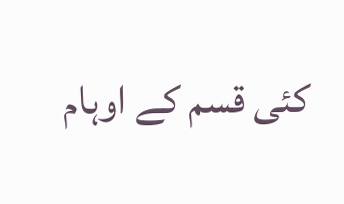کئی قسم کے اوہام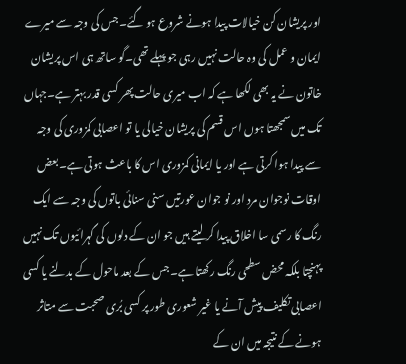اور پریشان کن خیالات پیدا ہونے شروع ہو گئے۔جس کی وجہ سے میرے ایمان و عمل کی وہ حالت نہیں رہی جو پہلے تھی۔گو ساتھ ہی اس پریشان خاتون نے یہ بھی لکھا ہے کہ اب میری حالت پھر کسی قدر بہتر ہے۔جہاں تک میں سمجھتا ہوں اس قسم کی پریشان خیالی یا تو اعصابی کمزوری کی وجہ سے پیدا ہوا کرتی ہے اور یا ایمانی کمزوری اس کا باعث ہوتی ہے۔بعض اوقات نوجوان مرد اور نو جوان عورتیں سنی سنائی باتوں کی وجہ سے ایک رنگ کا رسمی سا اخلاق پیدا کر لیتے ہیں جو ان کے دلوں کی گہرائیوں تک نہیں پہنچتا بلکہ محض سطحی رنگ رکھتا ہے۔جس کے بعد ماحول کے بدلنے یا کسی اعصابی تکلیف پیش آنے یا غیر شعوری طور پر کسی بُری صحبت سے متاثر ہونے کے نتیجہ میں ان کے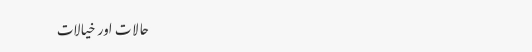حالات اور خیالات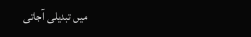میں تبدیلی آجاتی